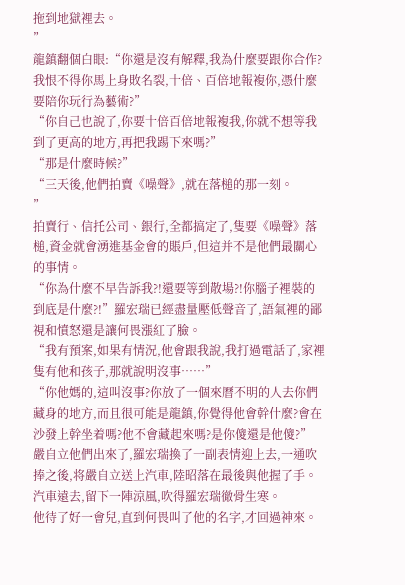拖到地獄裡去。
”
龍鎮翻個白眼:“你還是沒有解釋,我為什麼要跟你合作?我恨不得你馬上身敗名裂,十倍、百倍地報複你,憑什麼要陪你玩行為藝術?”
“你自己也說了,你要十倍百倍地報複我,你就不想等我到了更高的地方,再把我踢下來嗎?”
“那是什麼時候?”
“三天後,他們拍賣《噪聲》,就在落槌的那一刻。
”
拍賣行、信托公司、銀行,全都搞定了,隻要《噪聲》落槌,資金就會湧進基金會的賬戶,但這并不是他們最關心的事情。
“你為什麼不早告訴我?!還要等到散場?!你腦子裡裝的到底是什麼?!”羅宏瑞已經盡量壓低聲音了,語氣裡的鄙視和憤怒還是讓何畏漲紅了臉。
“我有預案,如果有情況,他會跟我說,我打過電話了,家裡隻有他和孩子,那就說明沒事……”
“你他媽的,這叫沒事?你放了一個來曆不明的人去你們藏身的地方,而且很可能是龍鎮,你覺得他會幹什麼?會在沙發上幹坐着嗎?他不會藏起來嗎?是你傻還是他傻?”
嚴自立他們出來了,羅宏瑞換了一副表情迎上去,一通吹捧之後,将嚴自立送上汽車,陸昭落在最後與他握了手。
汽車遠去,留下一陣涼風,吹得羅宏瑞徹骨生寒。
他待了好一會兒,直到何畏叫了他的名字,才回過神來。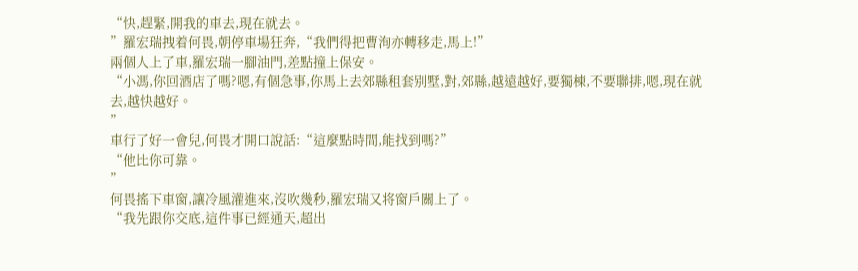“快,趕緊,開我的車去,現在就去。
”羅宏瑞拽着何畏,朝停車場狂奔,“我們得把曹洵亦轉移走,馬上!”
兩個人上了車,羅宏瑞一腳油門,差點撞上保安。
“小馮,你回酒店了嗎?嗯,有個急事,你馬上去郊縣租套别墅,對,郊縣,越遠越好,要獨棟,不要聯排,嗯,現在就去,越快越好。
”
車行了好一會兒,何畏才開口說話:“這麼點時間,能找到嗎?”
“他比你可靠。
”
何畏搖下車窗,讓冷風灌進來,沒吹幾秒,羅宏瑞又将窗戶關上了。
“我先跟你交底,這件事已經通天,超出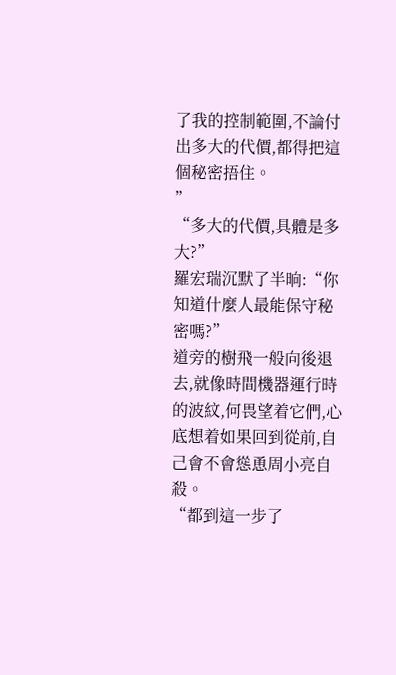了我的控制範圍,不論付出多大的代價,都得把這個秘密捂住。
”
“多大的代價,具體是多大?”
羅宏瑞沉默了半晌:“你知道什麼人最能保守秘密嗎?”
道旁的樹飛一般向後退去,就像時間機器運行時的波紋,何畏望着它們,心底想着如果回到從前,自己會不會慫恿周小亮自殺。
“都到這一步了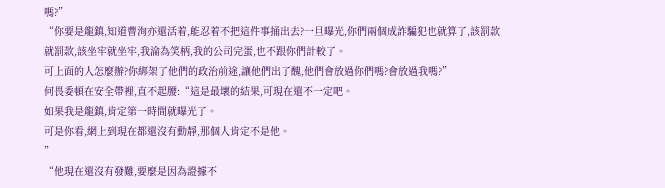嗎?”
“你要是龍鎮,知道曹洵亦還活着,能忍着不把這件事捅出去?一旦曝光,你們兩個成詐騙犯也就算了,該罰款就罰款,該坐牢就坐牢,我淪為笑柄,我的公司完蛋,也不跟你們計較了。
可上面的人怎麼辦?你綁架了他們的政治前途,讓他們出了醜,他們會放過你們嗎?會放過我嗎?”
何畏委頓在安全帶裡,直不起腰:“這是最壞的結果,可現在還不一定吧。
如果我是龍鎮,肯定第一時間就曝光了。
可是你看,網上到現在都還沒有動靜,那個人肯定不是他。
”
“他現在還沒有發難,要麼是因為證據不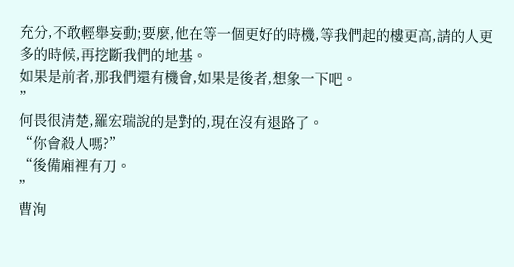充分,不敢輕舉妄動;要麼,他在等一個更好的時機,等我們起的樓更高,請的人更多的時候,再挖斷我們的地基。
如果是前者,那我們還有機會,如果是後者,想象一下吧。
”
何畏很清楚,羅宏瑞說的是對的,現在沒有退路了。
“你會殺人嗎?”
“後備廂裡有刀。
”
曹洵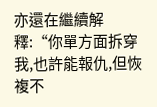亦還在繼續解釋:“你單方面拆穿我,也許能報仇,但恢複不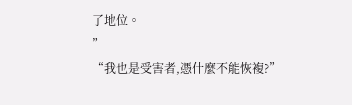了地位。
”
“我也是受害者,憑什麼不能恢複?”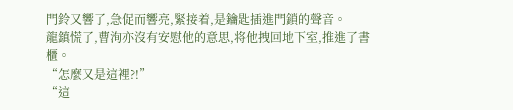門鈴又響了,急促而響亮,緊接着,是鑰匙插進門鎖的聲音。
龍鎮慌了,曹洵亦沒有安慰他的意思,将他拽回地下室,推進了書櫃。
“怎麼又是這裡?!”
“這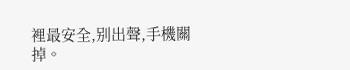裡最安全,别出聲,手機關掉。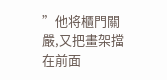”他将櫃門關嚴,又把畫架擋在前面